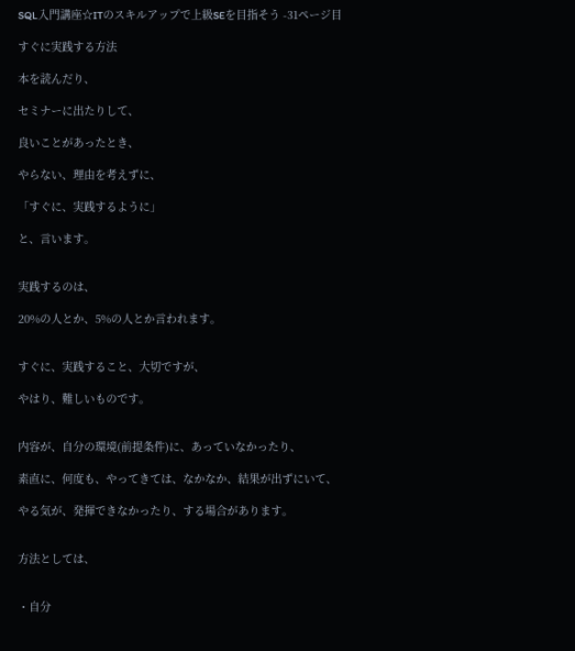SQL入門講座☆ITのスキルアップで上級SEを目指そう -31ページ目

すぐに実践する方法

本を読んだり、

セミナーに出たりして、

良いことがあったとき、

やらない、理由を考えずに、

「すぐに、実践するように」

と、言います。


実践するのは、

20%の人とか、5%の人とか言われます。


すぐに、実践すること、大切ですが、

やはり、難しいものです。


内容が、自分の環境(前提条件)に、あっていなかったり、

素直に、何度も、やってきては、なかなか、結果が出ずにいて、

やる気が、発揮できなかったり、する場合があります。


方法としては、


・自分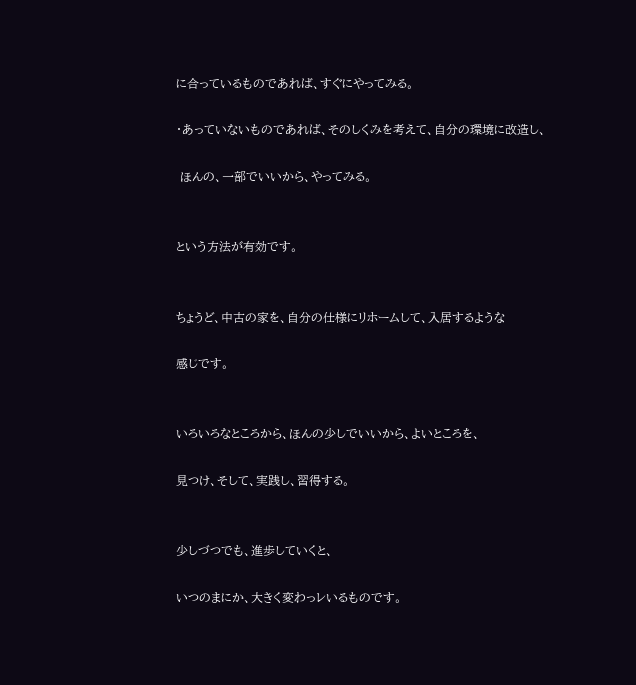に合っているものであれば、すぐにやってみる。

・あっていないものであれば、そのしくみを考えて、自分の環境に改造し、

 ほんの、一部でいいから、やってみる。


という方法が有効です。


ちょうど、中古の家を、自分の仕様にリホームして、入居するような

感じです。


いろいろなところから、ほんの少しでいいから、よいところを、

見つけ、そして、実践し、習得する。


少しづつでも、進歩していくと、

いつのまにか、大きく変わっレいるものです。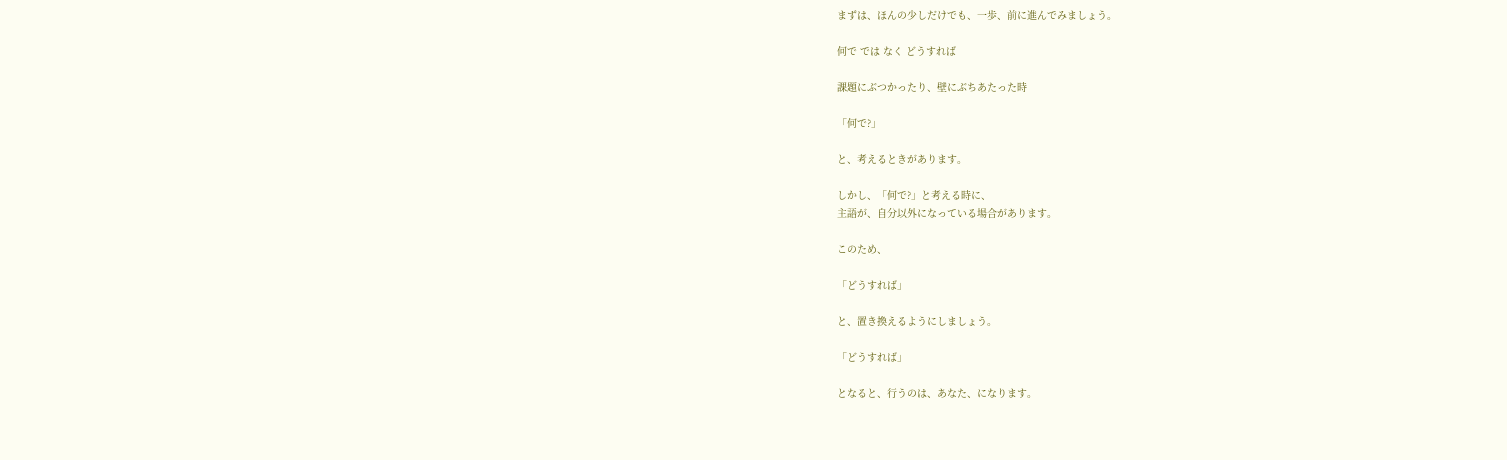まずは、ほんの少しだけでも、一歩、前に進んでみましょう。

何で では なく どうすれば

課題にぶつかったり、壁にぶちあたった時

「何で?」

と、考えるときがあります。

しかし、「何で?」と考える時に、
主語が、自分以外になっている場合があります。

このため、

「どうすれば」

と、置き換えるようにしましょう。

「どうすれば」

となると、行うのは、あなた、になります。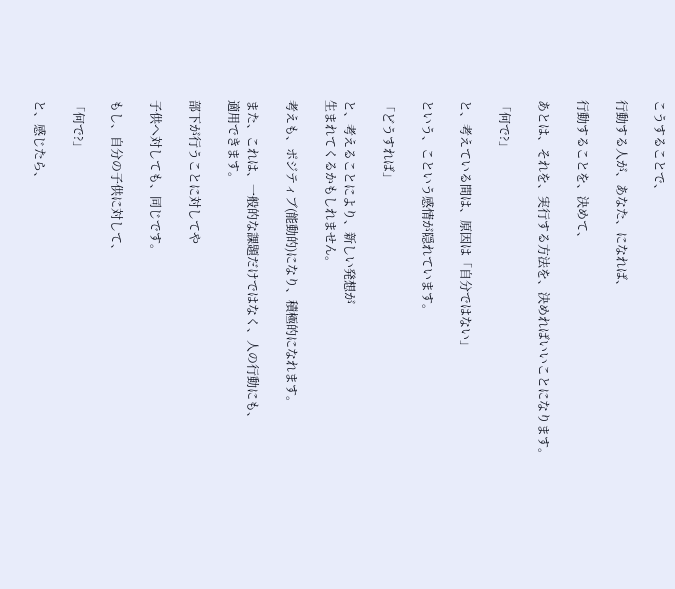こうすることで、

行動する人が、あなた、になれば、

行動することを、決めて、

あとは、それを、実行する方法を、決めればいいことになります。

「何で?」

と、考えている間は、原因は「自分ではない」

という、こという感情が隠れています。

「どうすれば」

と、考えることにより、新しい発想が
生まれてくるかもしれません。

考えも、ポジティブ(能動的)になり、積極的になれます。

また、これは、一般的な課題だけではなく、人の行動にも、
適用できます。

部下が行うことに対してや

子供へ対しても、同じです。

もし、自分の子供に対して、

「何で?」

と、感じたら、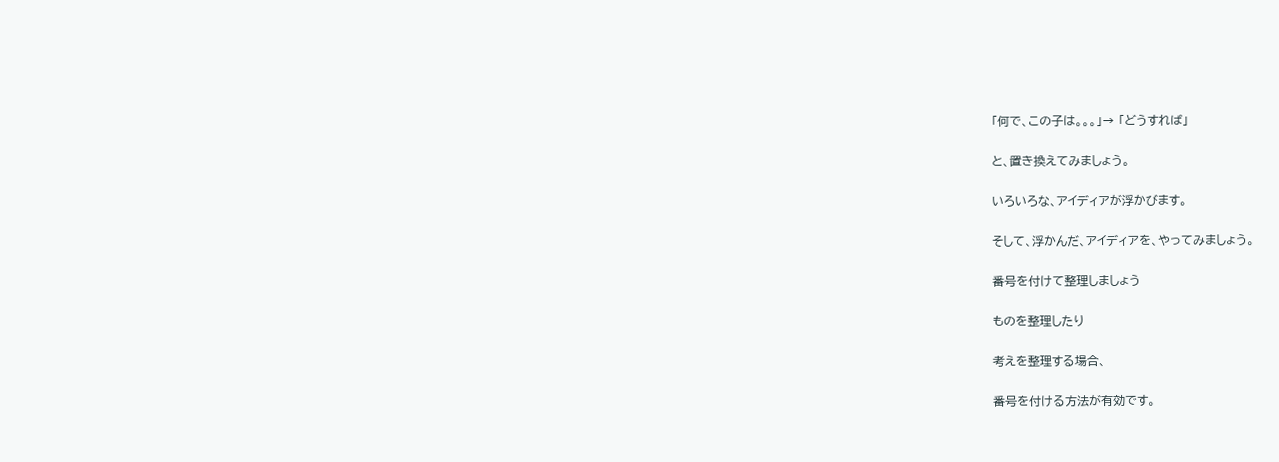「何で、この子は。。。」→ 「どうすれば」

と、置き換えてみましょう。

いろいろな、アイディアが浮かびます。

そして、浮かんだ、アイディアを、やってみましょう。

番号を付けて整理しましょう

ものを整理したり

考えを整理する場合、

番号を付ける方法が有効です。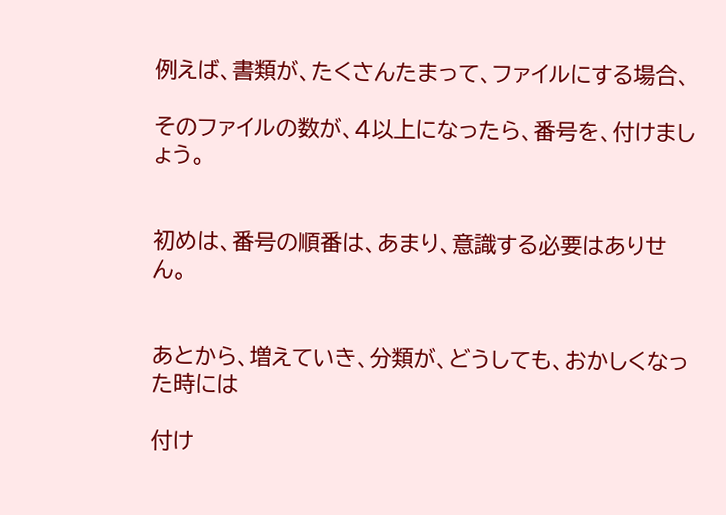例えば、書類が、たくさんたまって、ファイルにする場合、

そのファイルの数が、4以上になったら、番号を、付けましょう。


初めは、番号の順番は、あまり、意識する必要はありせん。


あとから、増えていき、分類が、どうしても、おかしくなった時には

付け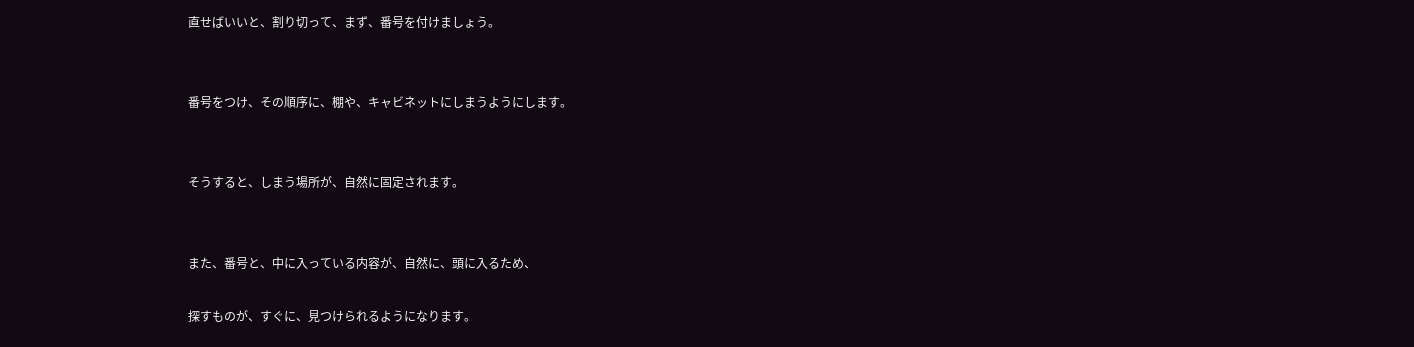直せばいいと、割り切って、まず、番号を付けましょう。


番号をつけ、その順序に、棚や、キャビネットにしまうようにします。


そうすると、しまう場所が、自然に固定されます。


また、番号と、中に入っている内容が、自然に、頭に入るため、

探すものが、すぐに、見つけられるようになります。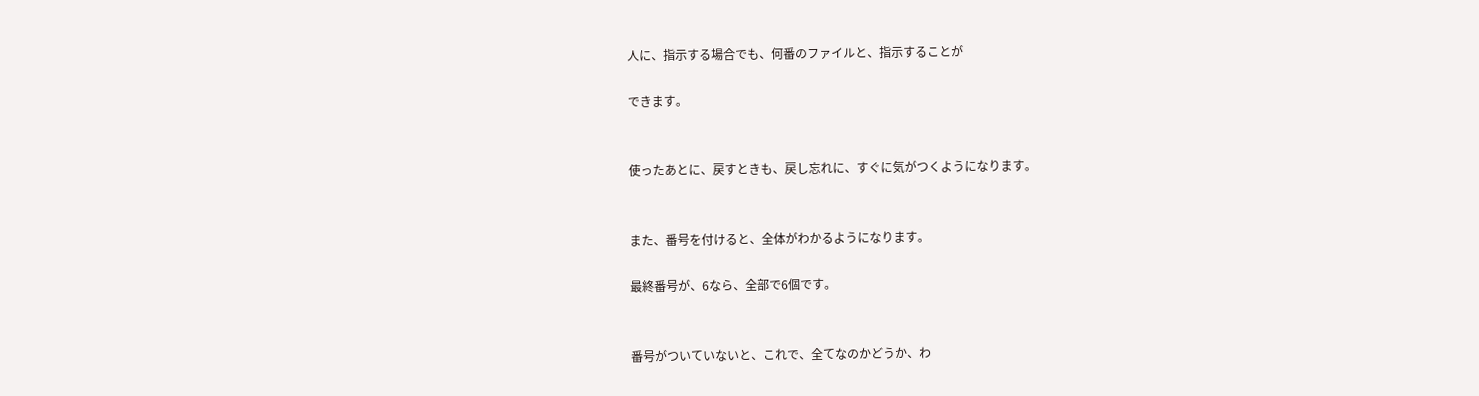人に、指示する場合でも、何番のファイルと、指示することが

できます。


使ったあとに、戻すときも、戻し忘れに、すぐに気がつくようになります。


また、番号を付けると、全体がわかるようになります。

最終番号が、6なら、全部で6個です。


番号がついていないと、これで、全てなのかどうか、わ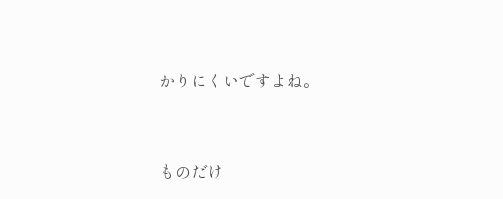かりにくいですよね。


ものだけ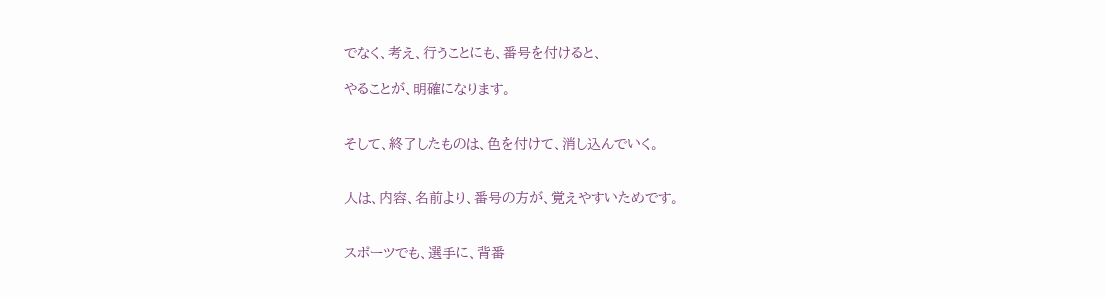でなく、考え、行うことにも、番号を付けると、

やることが、明確になります。


そして、終了したものは、色を付けて、消し込んでいく。


人は、内容、名前より、番号の方が、覚えやすいためです。


スポーツでも、選手に、背番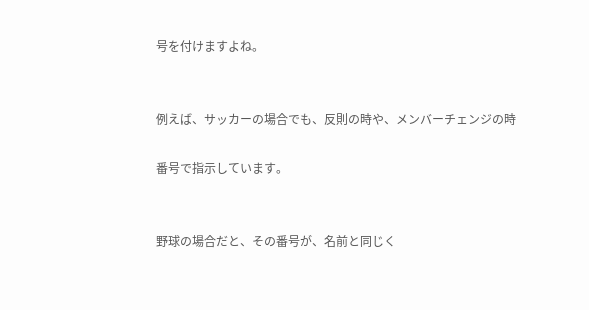号を付けますよね。


例えば、サッカーの場合でも、反則の時や、メンバーチェンジの時

番号で指示しています。


野球の場合だと、その番号が、名前と同じく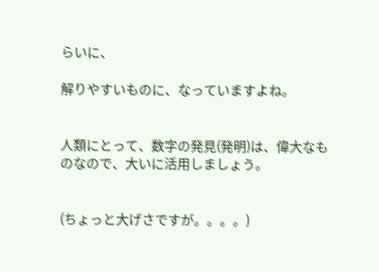らいに、

解りやすいものに、なっていますよね。


人類にとって、数字の発見(発明)は、偉大なものなので、大いに活用しましょう。


(ちょっと大げさですが。。。。)